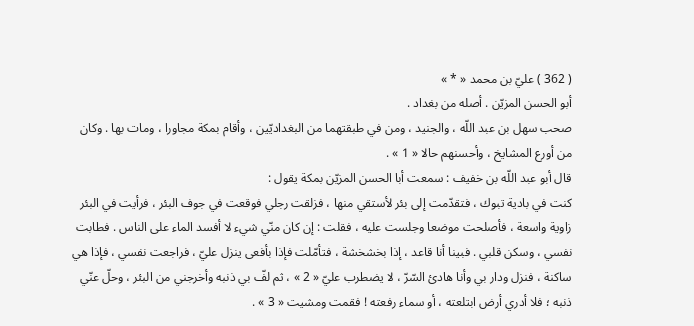( 362 ) عليّ بن محمد « * »
أبو الحسن المزيّن . أصله من بغداد .
صحب سهل بن عبد اللّه ، والجنيد ، ومن في طبقتهما من البغداديّين ، وأقام بمكة مجاورا ، ومات بها . وكان من أورع المشايخ ، وأحسنهم حالا « 1 » .
قال أبو عبد اللّه بن خفيف : سمعت أبا الحسن المزيّن بمكة يقول :
كنت في بادية تبوك ، فتقدّمت إلى بئر لأستقي منها ، فزلقت رجلي فوقعت في جوف البئر ، فرأيت في البئر زاوية واسعة ، فأصلحت موضعا وجلست عليه ، فقلت : إن كان منّي شيء لا أفسد الماء على الناس . فطابت نفسي ، وسكن قلبي . فبينا أنا قاعد ، إذا بخشخشة ، فتأمّلت فإذا بأفعى ينزل عليّ ، فراجعت نفسي ، فإذا هي ساكنة ، فنزل ودار بي وأنا هادئ السّرّ ، لا يضطرب عليّ « 2 » ، ثم لفّ بي ذنبه وأخرجني من البئر ، وحلّ عنّي ذنبه ؛ فلا أدري أرض ابتلعته ، أو سماء رفعته ! فقمت ومشيت « 3 » .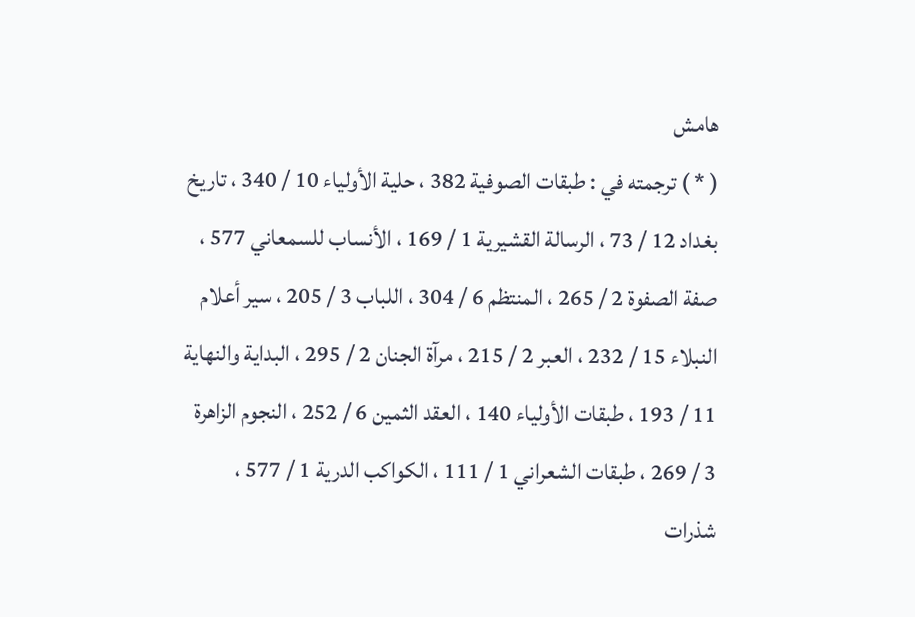هامش
( * ) ترجمته في : طبقات الصوفية 382 ، حلية الأولياء 10 / 340 ، تاريخ بغداد 12 / 73 ، الرسالة القشيرية 1 / 169 ، الأنساب للسمعاني 577 ، صفة الصفوة 2 / 265 ، المنتظم 6 / 304 ، اللباب 3 / 205 ، سير أعلام النبلاء 15 / 232 ، العبر 2 / 215 ، مرآة الجنان 2 / 295 ، البداية والنهاية 11 / 193 ، طبقات الأولياء 140 ، العقد الثمين 6 / 252 ، النجوم الزاهرة 3 / 269 ، طبقات الشعراني 1 / 111 ، الكواكب الدرية 1 / 577 ، شذرات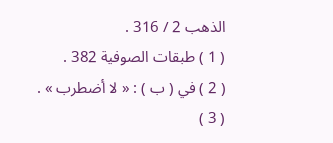الذهب 2 / 316 .
( 1 ) طبقات الصوفية 382 .
( 2 ) في ( ب ) : « لا أضطرب » .
( 3 )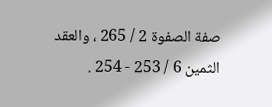صفة الصفوة 2 / 265 ، والعقد الثمين 6 / 253 - 254 .